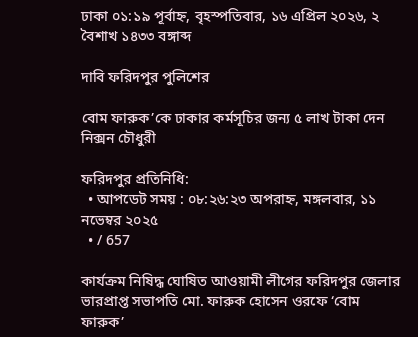ঢাকা ০১:১৯ পূর্বাহ্ন, বৃহস্পতিবার, ১৬ এপ্রিল ২০২৬, ২ বৈশাখ ১৪৩৩ বঙ্গাব্দ

দাবি ফরিদপুর পুলিশের

বোম ফারুক’কে ঢাকার কর্মসূচির জন্য ৫ লাখ টাকা দেন নিক্সন চৌধুরী

ফরিদপুর প্রতিনিধি:
  • আপডেট সময় : ০৮:২৬:২৩ অপরাহ্ন, মঙ্গলবার, ১১ নভেম্বর ২০২৫
  • / 657

কার্যক্রম নিষিদ্ধ ঘোষিত আওয়ামী লীগের ফরিদপুর জেলার ভারপ্রাপ্ত সভাপতি মো. ফারুক হোসেন ওরফে ‘বোম ফারুক’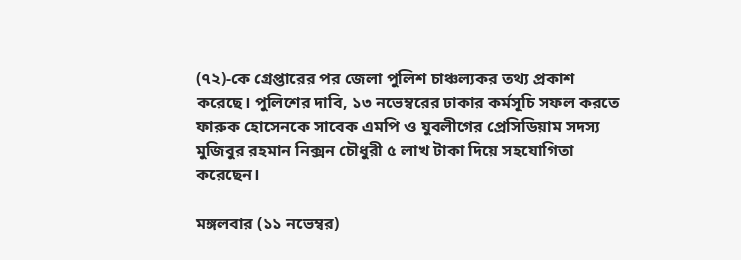(৭২)-কে গ্রেপ্তারের পর জেলা পুলিশ চাঞ্চল্যকর তথ্য প্রকাশ করেছে। পুলিশের দাবি, ১৩ নভেম্বরের ঢাকার কর্মসূচি সফল করতে ফারুক হোসেনকে সাবেক এমপি ও যুবলীগের প্রেসিডিয়াম সদস্য মুজিবুর রহমান নিক্সন চৌধুরী ৫ লাখ টাকা দিয়ে সহযোগিতা করেছেন।

মঙ্গলবার (১১ নভেম্বর)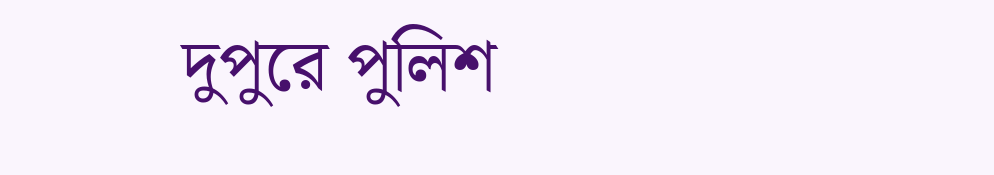দুপুরে পুলিশ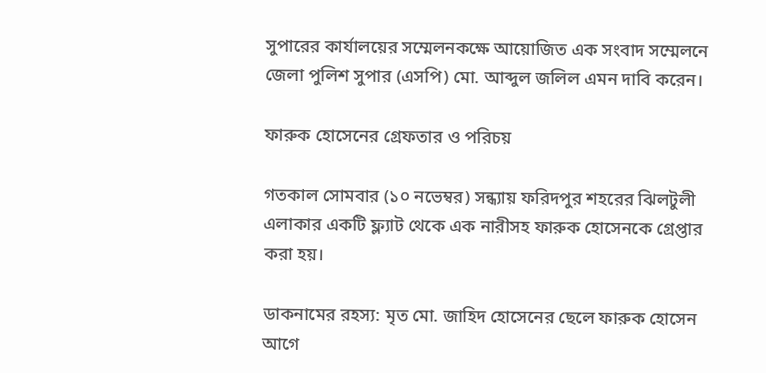সুপারের কার্যালয়ের সম্মেলনকক্ষে আয়োজিত এক সংবাদ সম্মেলনে জেলা পুলিশ সুপার (এসপি) মো. আব্দুল জলিল এমন দাবি করেন।

ফারুক হোসেনের গ্রেফতার ও পরিচয়

গতকাল সোমবার (১০ নভেম্বর) সন্ধ্যায় ফরিদপুর শহরের ঝিলটুলী এলাকার একটি ফ্ল্যাট থেকে এক নারীসহ ফারুক হোসেনকে গ্রেপ্তার করা হয়।

ডাকনামের রহস্য: মৃত মো. জাহিদ হোসেনের ছেলে ফারুক হোসেন আগে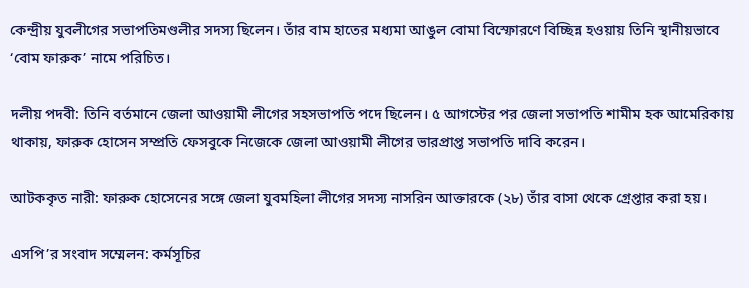কেন্দ্রীয় যুবলীগের সভাপতিমণ্ডলীর সদস্য ছিলেন। তাঁর বাম হাতের মধ্যমা আঙুল বোমা বিস্ফোরণে বিচ্ছিন্ন হওয়ায় তিনি স্থানীয়ভাবে ‘বোম ফারুক’ নামে পরিচিত।

দলীয় পদবী: তিনি বর্তমানে জেলা আওয়ামী লীগের সহসভাপতি পদে ছিলেন। ৫ আগস্টের পর জেলা সভাপতি শামীম হক আমেরিকায় থাকায়, ফারুক হোসেন সম্প্রতি ফেসবুকে নিজেকে জেলা আওয়ামী লীগের ভারপ্রাপ্ত সভাপতি দাবি করেন।

আটককৃত নারী: ফারুক হোসেনের সঙ্গে জেলা যুবমহিলা লীগের সদস্য নাসরিন আক্তারকে (২৮) তাঁর বাসা থেকে গ্রেপ্তার করা হয়।

এসপি’র সংবাদ সম্মেলন: কর্মসূচির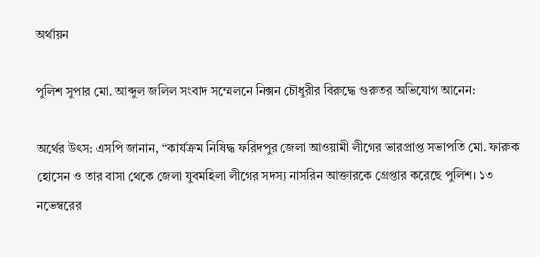অর্থায়ন

পুলিশ সুপার মো. আব্দুল জলিল সংবাদ সম্মেলনে নিক্সন চৌধুরীর বিরুদ্ধে গুরুতর অভিযোগ আনেন:

অর্থের উৎস: এসপি জানান, “কার্যক্রম নিষিদ্ধ ফরিদপুর জেলা আওয়ামী লীগের ভারপ্রাপ্ত সভাপতি মো. ফারুক হোসেন ও তার বাসা থেকে জেলা যুবমহিলা লীগের সদস্য নাসরিন আক্তারকে গ্রেপ্তার করেছে পুলিশ। ১৩ নভেম্বরের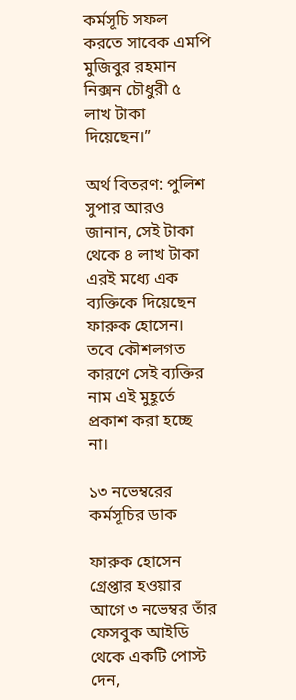কর্মসূচি সফল করতে সাবেক এমপি মুজিবুর রহমান নিক্সন চৌধুরী ৫ লাখ টাকা দিয়েছেন।”

অর্থ বিতরণ: পুলিশ সুপার আরও জানান, সেই টাকা থেকে ৪ লাখ টাকা এরই মধ্যে এক ব্যক্তিকে দিয়েছেন ফারুক হোসেন। তবে কৌশলগত কারণে সেই ব্যক্তির নাম এই মুহূর্তে প্রকাশ করা হচ্ছে না।

১৩ নভেম্বরের কর্মসূচির ডাক

ফারুক হোসেন গ্রেপ্তার হওয়ার আগে ৩ নভেম্বর তাঁর ফেসবুক আইডি থেকে একটি পোস্ট দেন,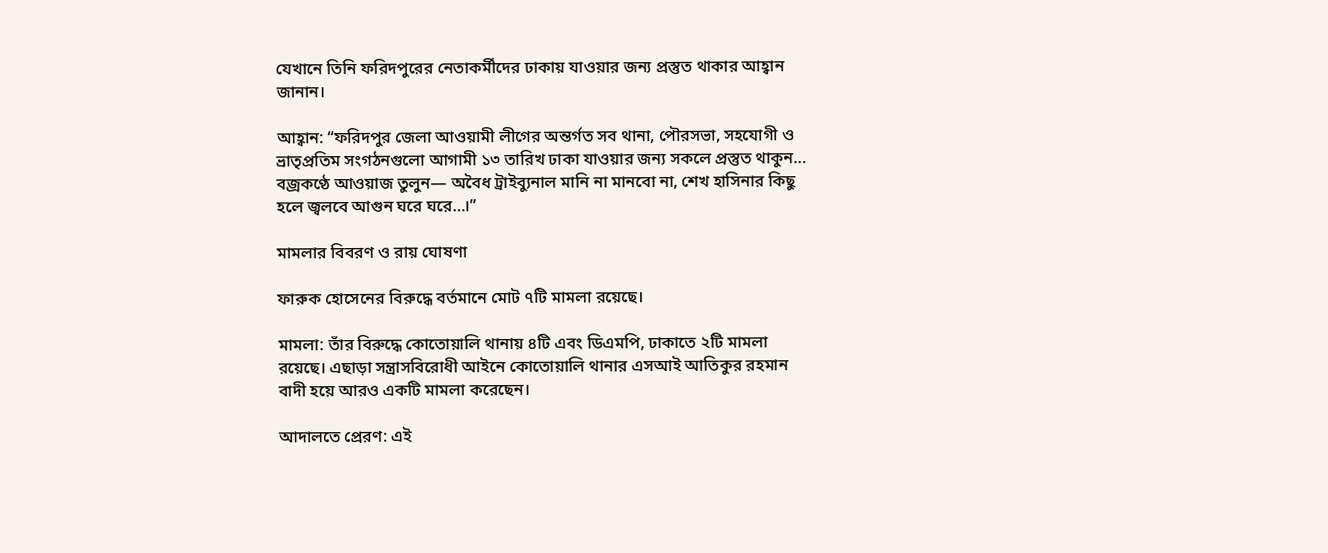যেখানে তিনি ফরিদপুরের নেতাকর্মীদের ঢাকায় যাওয়ার জন্য প্রস্তুত থাকার আহ্বান জানান।

আহ্বান: “ফরিদপুর জেলা আওয়ামী লীগের অন্তর্গত সব থানা, পৌরসভা, সহযোগী ও ভ্রাতৃপ্রতিম সংগঠনগুলো আগামী ১৩ তারিখ ঢাকা যাওয়ার জন্য সকলে প্রস্তুত থাকুন… বজ্রকণ্ঠে আওয়াজ তুলুন— অবৈধ ট্রাইব্যুনাল মানি না মানবো না, শেখ হাসিনার কিছু হলে জ্বলবে আগুন ঘরে ঘরে…।”

মামলার বিবরণ ও রায় ঘোষণা

ফারুক হোসেনের বিরুদ্ধে বর্তমানে মোট ৭টি মামলা রয়েছে।

মামলা: তাঁর বিরুদ্ধে কোতোয়ালি থানায় ৪টি এবং ডিএমপি, ঢাকাতে ২টি মামলা রয়েছে। এছাড়া সন্ত্রাসবিরোধী আইনে কোতোয়ালি থানার এসআই আতিকুর রহমান বাদী হয়ে আরও একটি মামলা করেছেন।

আদালতে প্রেরণ: এই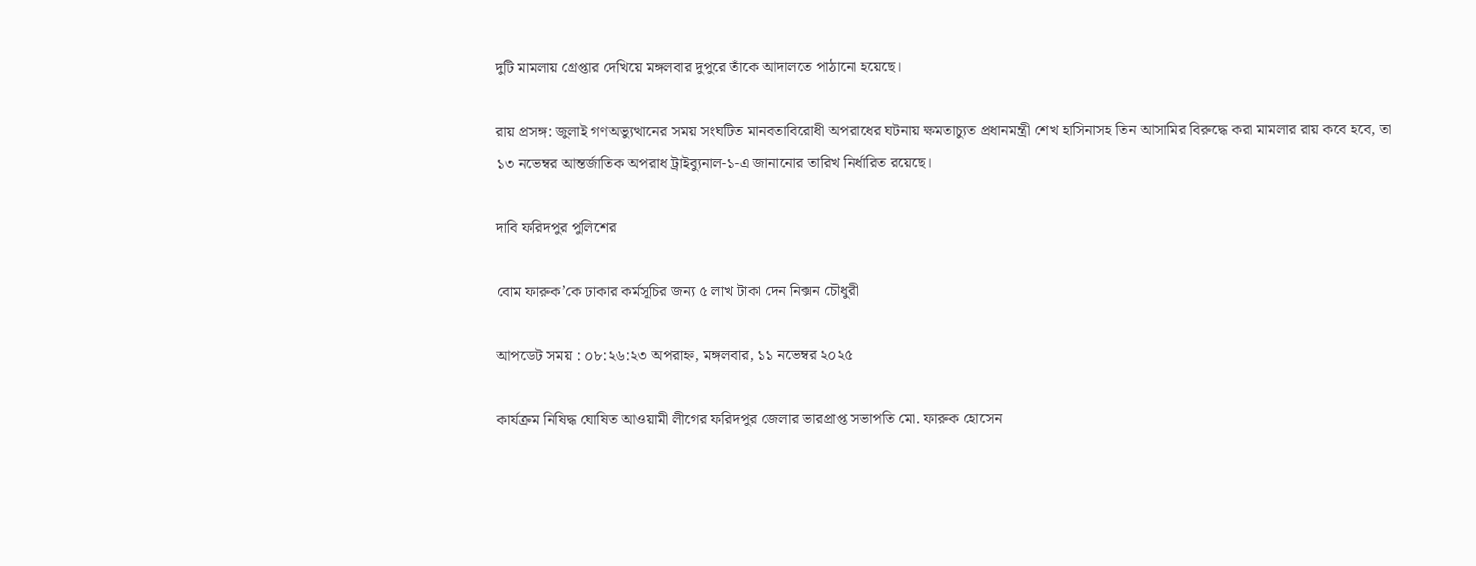দুটি মামলায় গ্রেপ্তার দেখিয়ে মঙ্গলবার দুপুরে তাঁকে আদালতে পাঠানো হয়েছে।

রায় প্রসঙ্গ: জুলাই গণঅভ্যুত্থানের সময় সংঘটিত মানবতাবিরোধী অপরাধের ঘটনায় ক্ষমতাচ্যুত প্রধানমন্ত্রী শেখ হাসিনাসহ তিন আসামির বিরুদ্ধে করা মামলার রায় কবে হবে, তা ১৩ নভেম্বর আন্তর্জাতিক অপরাধ ট্রাইব্যুনাল-১-এ জানানোর তারিখ নির্ধারিত রয়েছে।

দাবি ফরিদপুর পুলিশের

বোম ফারুক’কে ঢাকার কর্মসূচির জন্য ৫ লাখ টাকা দেন নিক্সন চৌধুরী

আপডেট সময় : ০৮:২৬:২৩ অপরাহ্ন, মঙ্গলবার, ১১ নভেম্বর ২০২৫

কার্যক্রম নিষিদ্ধ ঘোষিত আওয়ামী লীগের ফরিদপুর জেলার ভারপ্রাপ্ত সভাপতি মো. ফারুক হোসেন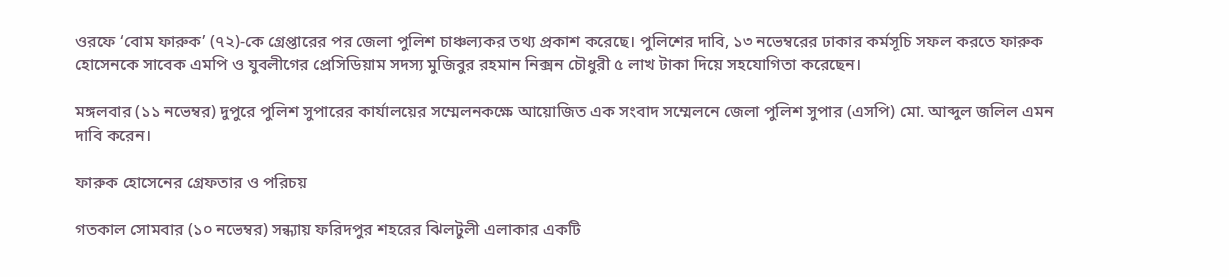ওরফে ‘বোম ফারুক’ (৭২)-কে গ্রেপ্তারের পর জেলা পুলিশ চাঞ্চল্যকর তথ্য প্রকাশ করেছে। পুলিশের দাবি, ১৩ নভেম্বরের ঢাকার কর্মসূচি সফল করতে ফারুক হোসেনকে সাবেক এমপি ও যুবলীগের প্রেসিডিয়াম সদস্য মুজিবুর রহমান নিক্সন চৌধুরী ৫ লাখ টাকা দিয়ে সহযোগিতা করেছেন।

মঙ্গলবার (১১ নভেম্বর) দুপুরে পুলিশ সুপারের কার্যালয়ের সম্মেলনকক্ষে আয়োজিত এক সংবাদ সম্মেলনে জেলা পুলিশ সুপার (এসপি) মো. আব্দুল জলিল এমন দাবি করেন।

ফারুক হোসেনের গ্রেফতার ও পরিচয়

গতকাল সোমবার (১০ নভেম্বর) সন্ধ্যায় ফরিদপুর শহরের ঝিলটুলী এলাকার একটি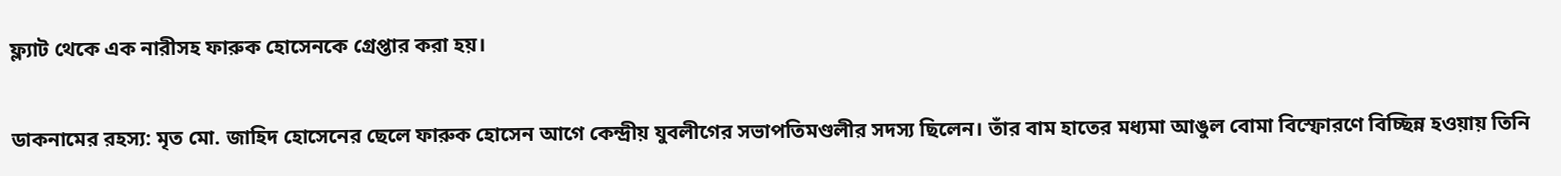ফ্ল্যাট থেকে এক নারীসহ ফারুক হোসেনকে গ্রেপ্তার করা হয়।

ডাকনামের রহস্য: মৃত মো. জাহিদ হোসেনের ছেলে ফারুক হোসেন আগে কেন্দ্রীয় যুবলীগের সভাপতিমণ্ডলীর সদস্য ছিলেন। তাঁর বাম হাতের মধ্যমা আঙুল বোমা বিস্ফোরণে বিচ্ছিন্ন হওয়ায় তিনি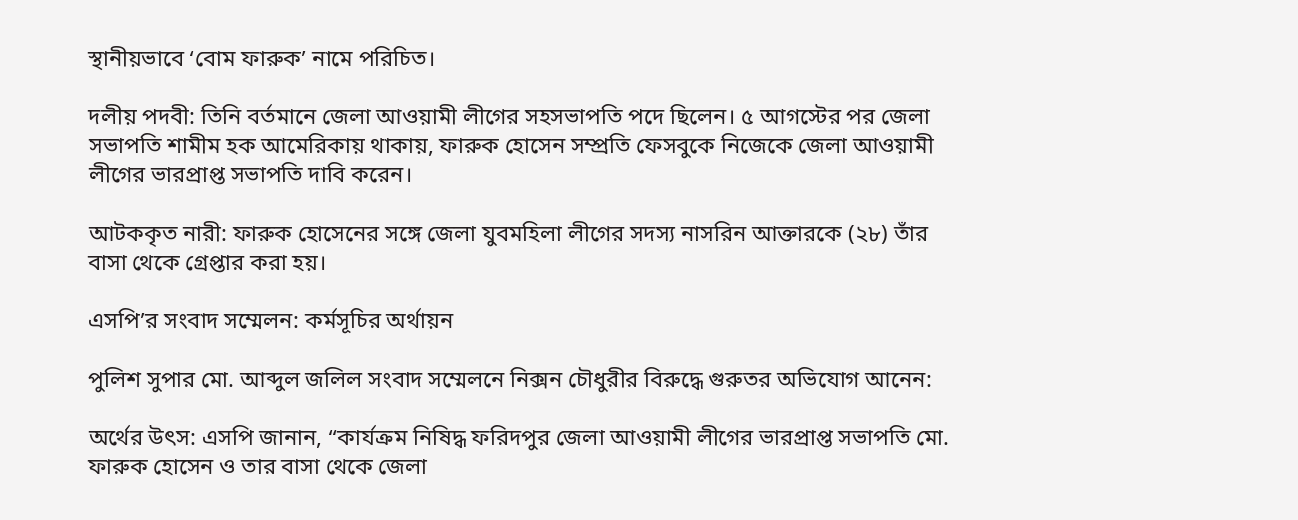স্থানীয়ভাবে ‘বোম ফারুক’ নামে পরিচিত।

দলীয় পদবী: তিনি বর্তমানে জেলা আওয়ামী লীগের সহসভাপতি পদে ছিলেন। ৫ আগস্টের পর জেলা সভাপতি শামীম হক আমেরিকায় থাকায়, ফারুক হোসেন সম্প্রতি ফেসবুকে নিজেকে জেলা আওয়ামী লীগের ভারপ্রাপ্ত সভাপতি দাবি করেন।

আটককৃত নারী: ফারুক হোসেনের সঙ্গে জেলা যুবমহিলা লীগের সদস্য নাসরিন আক্তারকে (২৮) তাঁর বাসা থেকে গ্রেপ্তার করা হয়।

এসপি’র সংবাদ সম্মেলন: কর্মসূচির অর্থায়ন

পুলিশ সুপার মো. আব্দুল জলিল সংবাদ সম্মেলনে নিক্সন চৌধুরীর বিরুদ্ধে গুরুতর অভিযোগ আনেন:

অর্থের উৎস: এসপি জানান, “কার্যক্রম নিষিদ্ধ ফরিদপুর জেলা আওয়ামী লীগের ভারপ্রাপ্ত সভাপতি মো. ফারুক হোসেন ও তার বাসা থেকে জেলা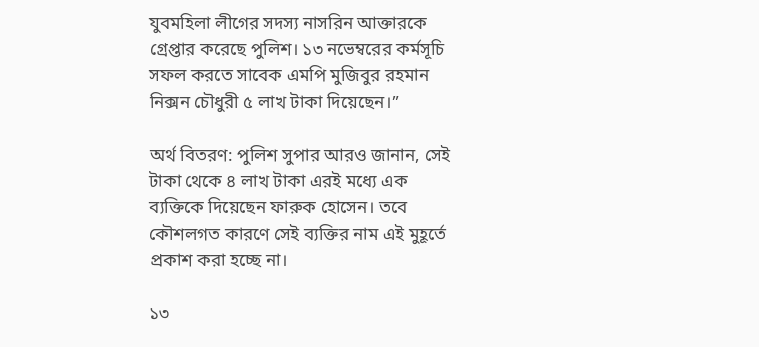যুবমহিলা লীগের সদস্য নাসরিন আক্তারকে গ্রেপ্তার করেছে পুলিশ। ১৩ নভেম্বরের কর্মসূচি সফল করতে সাবেক এমপি মুজিবুর রহমান নিক্সন চৌধুরী ৫ লাখ টাকা দিয়েছেন।”

অর্থ বিতরণ: পুলিশ সুপার আরও জানান, সেই টাকা থেকে ৪ লাখ টাকা এরই মধ্যে এক ব্যক্তিকে দিয়েছেন ফারুক হোসেন। তবে কৌশলগত কারণে সেই ব্যক্তির নাম এই মুহূর্তে প্রকাশ করা হচ্ছে না।

১৩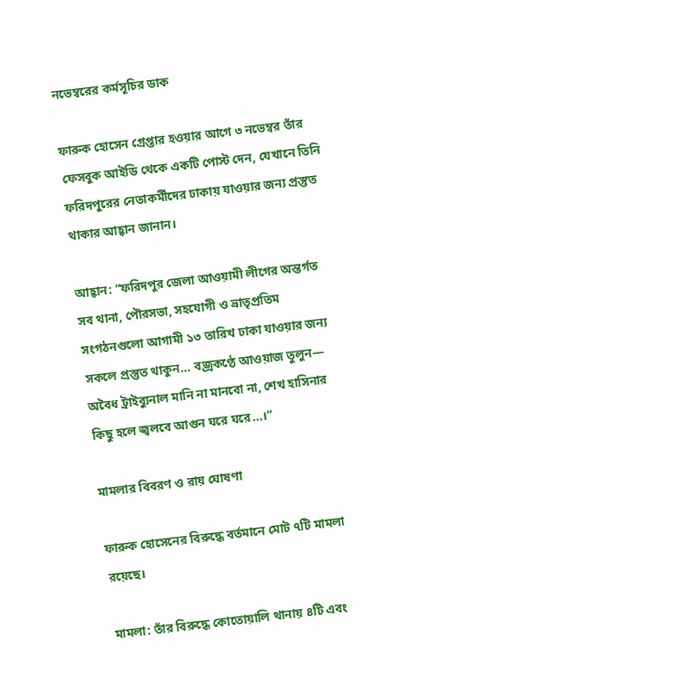নভেম্বরের কর্মসূচির ডাক

ফারুক হোসেন গ্রেপ্তার হওয়ার আগে ৩ নভেম্বর তাঁর ফেসবুক আইডি থেকে একটি পোস্ট দেন, যেখানে তিনি ফরিদপুরের নেতাকর্মীদের ঢাকায় যাওয়ার জন্য প্রস্তুত থাকার আহ্বান জানান।

আহ্বান: “ফরিদপুর জেলা আওয়ামী লীগের অন্তর্গত সব থানা, পৌরসভা, সহযোগী ও ভ্রাতৃপ্রতিম সংগঠনগুলো আগামী ১৩ তারিখ ঢাকা যাওয়ার জন্য সকলে প্রস্তুত থাকুন… বজ্রকণ্ঠে আওয়াজ তুলুন— অবৈধ ট্রাইব্যুনাল মানি না মানবো না, শেখ হাসিনার কিছু হলে জ্বলবে আগুন ঘরে ঘরে…।”

মামলার বিবরণ ও রায় ঘোষণা

ফারুক হোসেনের বিরুদ্ধে বর্তমানে মোট ৭টি মামলা রয়েছে।

মামলা: তাঁর বিরুদ্ধে কোতোয়ালি থানায় ৪টি এবং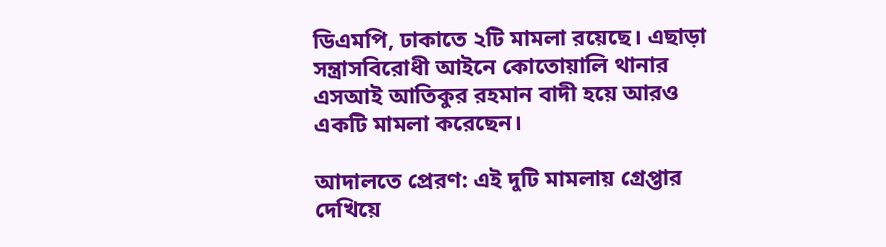ডিএমপি, ঢাকাতে ২টি মামলা রয়েছে। এছাড়া সন্ত্রাসবিরোধী আইনে কোতোয়ালি থানার এসআই আতিকুর রহমান বাদী হয়ে আরও একটি মামলা করেছেন।

আদালতে প্রেরণ: এই দুটি মামলায় গ্রেপ্তার দেখিয়ে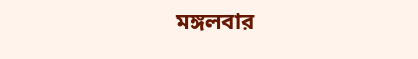মঙ্গলবার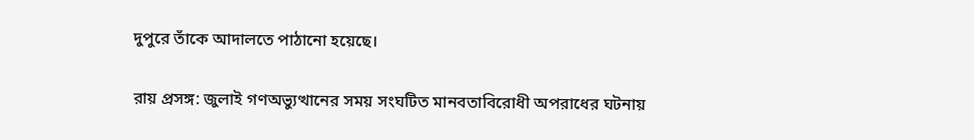দুপুরে তাঁকে আদালতে পাঠানো হয়েছে।

রায় প্রসঙ্গ: জুলাই গণঅভ্যুত্থানের সময় সংঘটিত মানবতাবিরোধী অপরাধের ঘটনায়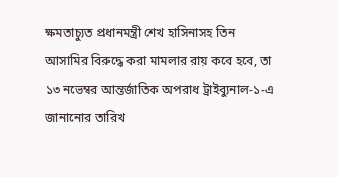ক্ষমতাচ্যুত প্রধানমন্ত্রী শেখ হাসিনাসহ তিন আসামির বিরুদ্ধে করা মামলার রায় কবে হবে, তা ১৩ নভেম্বর আন্তর্জাতিক অপরাধ ট্রাইব্যুনাল-১-এ জানানোর তারিখ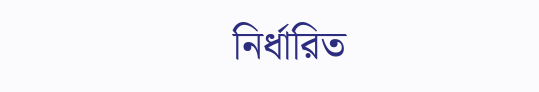নির্ধারিত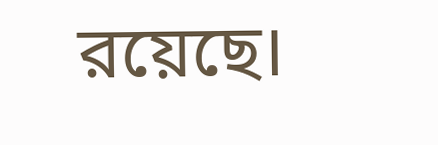রয়েছে।